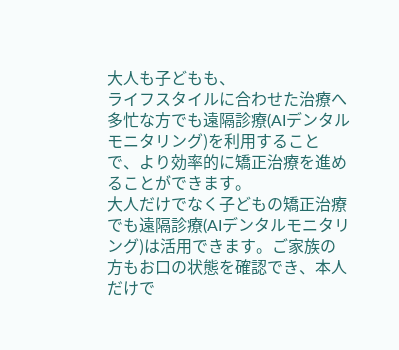大人も子どもも、
ライフスタイルに合わせた治療へ
多忙な方でも遠隔診療(AIデンタルモニタリング)を利用することで、より効率的に矯正治療を進めることができます。
大人だけでなく子どもの矯正治療でも遠隔診療(AIデンタルモニタリング)は活用できます。ご家族の方もお口の状態を確認でき、本人だけで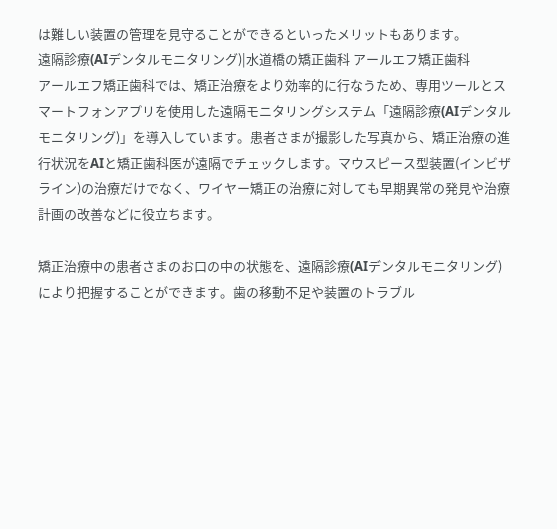は難しい装置の管理を見守ることができるといったメリットもあります。
遠隔診療(AIデンタルモニタリング)|水道橋の矯正歯科 アールエフ矯正歯科
アールエフ矯正歯科では、矯正治療をより効率的に行なうため、専用ツールとスマートフォンアプリを使用した遠隔モニタリングシステム「遠隔診療(AIデンタルモニタリング)」を導入しています。患者さまが撮影した写真から、矯正治療の進行状況をAIと矯正歯科医が遠隔でチェックします。マウスピース型装置(インビザライン)の治療だけでなく、ワイヤー矯正の治療に対しても早期異常の発見や治療計画の改善などに役立ちます。

矯正治療中の患者さまのお口の中の状態を、遠隔診療(AIデンタルモニタリング)により把握することができます。歯の移動不足や装置のトラブル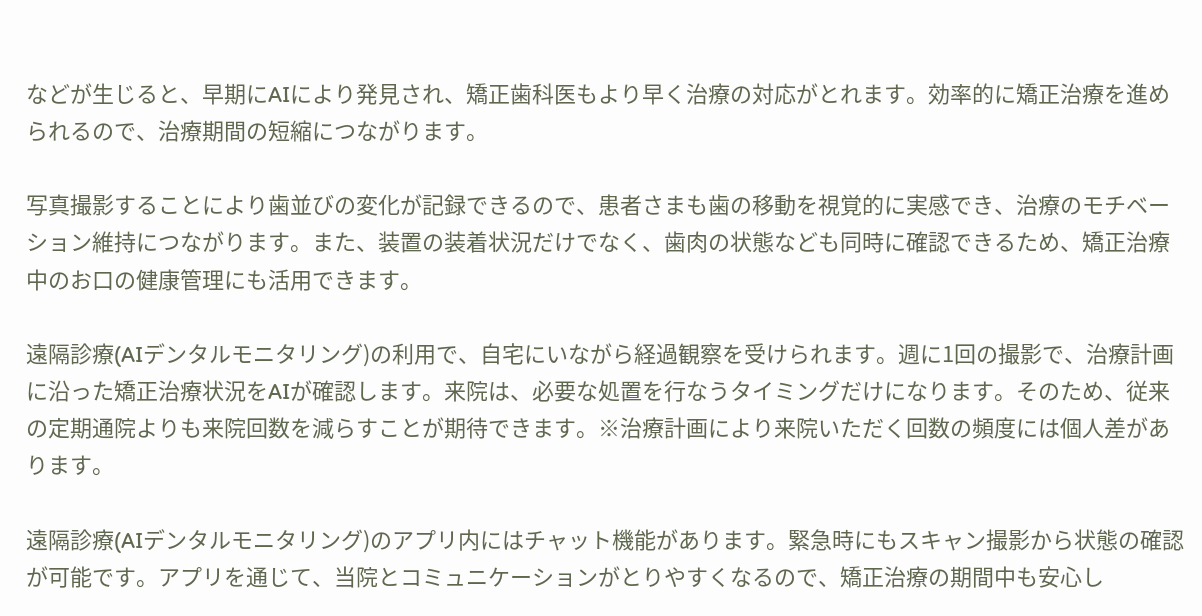などが生じると、早期にAIにより発見され、矯正歯科医もより早く治療の対応がとれます。効率的に矯正治療を進められるので、治療期間の短縮につながります。

写真撮影することにより歯並びの変化が記録できるので、患者さまも歯の移動を視覚的に実感でき、治療のモチベーション維持につながります。また、装置の装着状況だけでなく、歯肉の状態なども同時に確認できるため、矯正治療中のお口の健康管理にも活用できます。

遠隔診療(AIデンタルモニタリング)の利用で、自宅にいながら経過観察を受けられます。週に1回の撮影で、治療計画に沿った矯正治療状況をAIが確認します。来院は、必要な処置を行なうタイミングだけになります。そのため、従来の定期通院よりも来院回数を減らすことが期待できます。※治療計画により来院いただく回数の頻度には個人差があります。

遠隔診療(AIデンタルモニタリング)のアプリ内にはチャット機能があります。緊急時にもスキャン撮影から状態の確認が可能です。アプリを通じて、当院とコミュニケーションがとりやすくなるので、矯正治療の期間中も安心し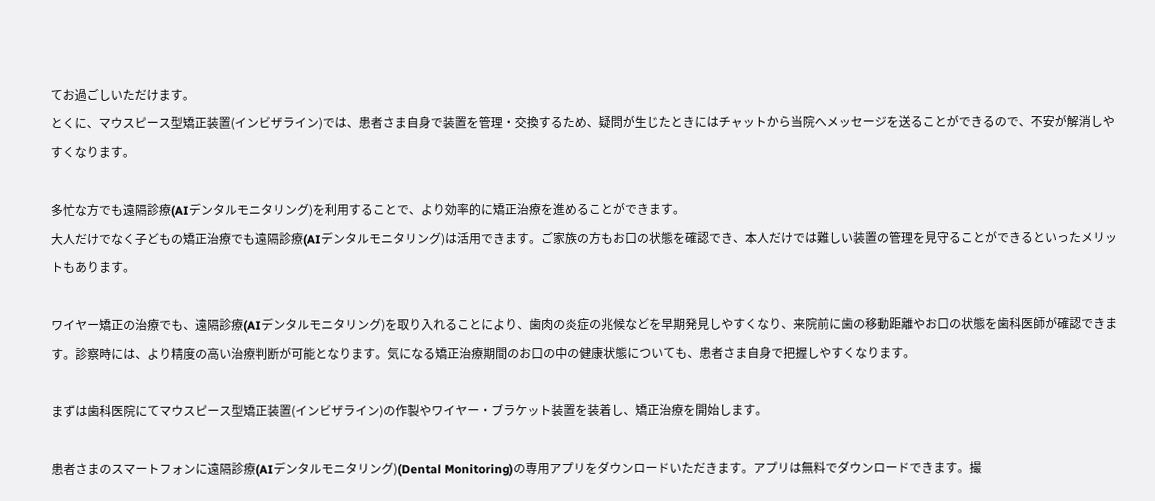てお過ごしいただけます。
とくに、マウスピース型矯正装置(インビザライン)では、患者さま自身で装置を管理・交換するため、疑問が生じたときにはチャットから当院へメッセージを送ることができるので、不安が解消しやすくなります。

多忙な方でも遠隔診療(AIデンタルモニタリング)を利用することで、より効率的に矯正治療を進めることができます。
大人だけでなく子どもの矯正治療でも遠隔診療(AIデンタルモニタリング)は活用できます。ご家族の方もお口の状態を確認でき、本人だけでは難しい装置の管理を見守ることができるといったメリットもあります。

ワイヤー矯正の治療でも、遠隔診療(AIデンタルモニタリング)を取り入れることにより、歯肉の炎症の兆候などを早期発見しやすくなり、来院前に歯の移動距離やお口の状態を歯科医師が確認できます。診察時には、より精度の高い治療判断が可能となります。気になる矯正治療期間のお口の中の健康状態についても、患者さま自身で把握しやすくなります。

まずは歯科医院にてマウスピース型矯正装置(インビザライン)の作製やワイヤー・ブラケット装置を装着し、矯正治療を開始します。

患者さまのスマートフォンに遠隔診療(AIデンタルモニタリング)(Dental Monitoring)の専用アプリをダウンロードいただきます。アプリは無料でダウンロードできます。撮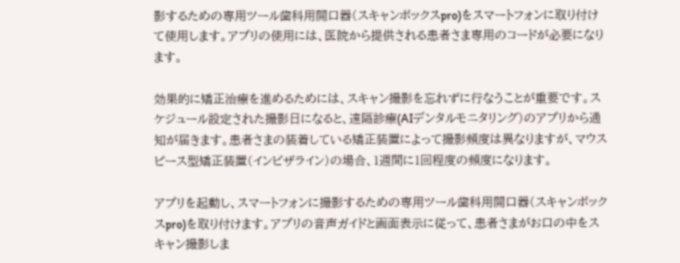影するための専用ツール歯科用開口器(スキャンボックスpro)をスマートフォンに取り付けて使用します。アプリの使用には、医院から提供される患者さま専用のコードが必要になります。

効果的に矯正治療を進めるためには、スキャン撮影を忘れずに行なうことが重要です。スケジュール設定された撮影日になると、遠隔診療(AIデンタルモニタリング)のアプリから通知が届きます。患者さまの装着している矯正装置によって撮影頻度は異なりますが、マウスピース型矯正装置(インビザライン)の場合、1週間に1回程度の頻度になります。

アプリを起動し、スマートフォンに撮影するための専用ツール歯科用開口器(スキャンボックスpro)を取り付けます。アプリの音声ガイドと画面表示に従って、患者さまがお口の中をスキャン撮影しま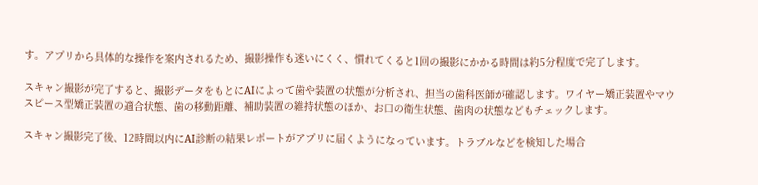す。アプリから具体的な操作を案内されるため、撮影操作も迷いにくく、慣れてくると1回の撮影にかかる時間は約5分程度で完了します。

スキャン撮影が完了すると、撮影データをもとにAIによって歯や装置の状態が分析され、担当の歯科医師が確認します。ワイヤー矯正装置やマウスピース型矯正装置の適合状態、歯の移動距離、補助装置の維持状態のほか、お口の衛生状態、歯肉の状態などもチェックします。

スキャン撮影完了後、12時間以内にAI診断の結果レポートがアプリに届くようになっています。トラブルなどを検知した場合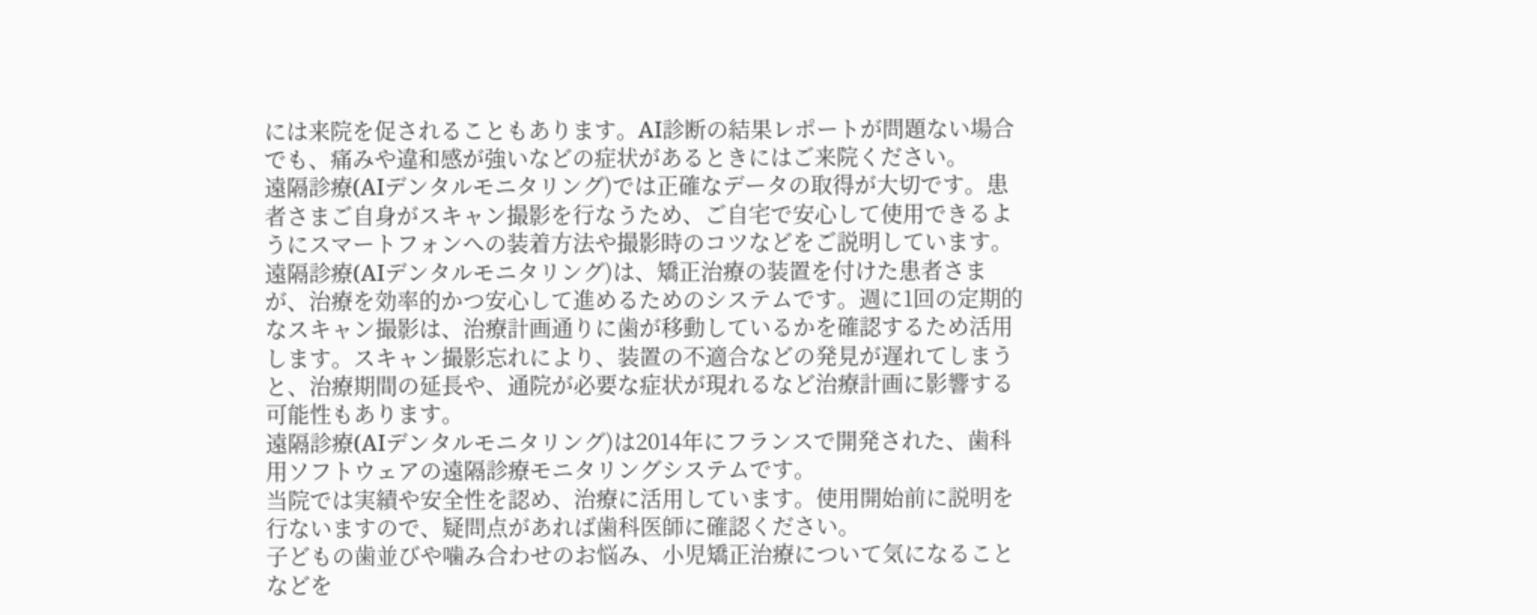には来院を促されることもあります。AI診断の結果レポートが問題ない場合でも、痛みや違和感が強いなどの症状があるときにはご来院ください。
遠隔診療(AIデンタルモニタリング)では正確なデータの取得が大切です。患者さまご自身がスキャン撮影を行なうため、ご自宅で安心して使用できるようにスマートフォンへの装着方法や撮影時のコツなどをご説明しています。
遠隔診療(AIデンタルモニタリング)は、矯正治療の装置を付けた患者さまが、治療を効率的かつ安心して進めるためのシステムです。週に1回の定期的なスキャン撮影は、治療計画通りに歯が移動しているかを確認するため活用します。スキャン撮影忘れにより、装置の不適合などの発見が遅れてしまうと、治療期間の延長や、通院が必要な症状が現れるなど治療計画に影響する可能性もあります。
遠隔診療(AIデンタルモニタリング)は2014年にフランスで開発された、歯科用ソフトウェアの遠隔診療モニタリングシステムです。
当院では実績や安全性を認め、治療に活用しています。使用開始前に説明を行ないますので、疑問点があれば歯科医師に確認ください。
子どもの歯並びや噛み合わせのお悩み、小児矯正治療について気になることなどを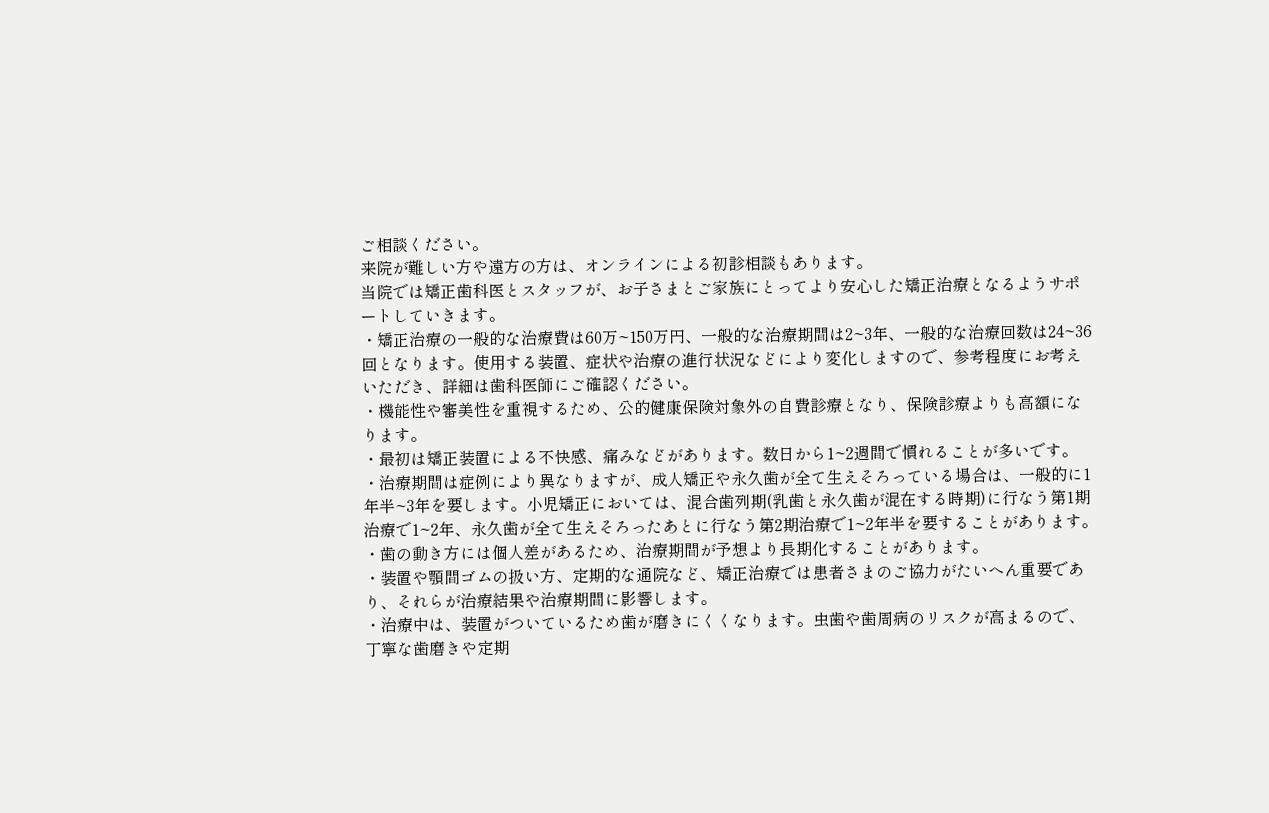ご相談ください。
来院が難しい方や遠方の方は、オンラインによる初診相談もあります。
当院では矯正歯科医とスタッフが、お子さまとご家族にとってより安心した矯正治療となるようサポートしていきます。
・矯正治療の一般的な治療費は60万~150万円、一般的な治療期間は2~3年、一般的な治療回数は24~36回となります。使用する装置、症状や治療の進行状況などにより変化しますので、参考程度にお考えいただき、詳細は歯科医師にご確認ください。
・機能性や審美性を重視するため、公的健康保険対象外の自費診療となり、保険診療よりも高額になります。
・最初は矯正装置による不快感、痛みなどがあります。数日から1~2週間で慣れることが多いです。
・治療期間は症例により異なりますが、成人矯正や永久歯が全て生えそろっている場合は、一般的に1年半~3年を要します。小児矯正においては、混合歯列期(乳歯と永久歯が混在する時期)に行なう第1期治療で1~2年、永久歯が全て生えそろったあとに行なう第2期治療で1~2年半を要することがあります。
・歯の動き方には個人差があるため、治療期間が予想より長期化することがあります。
・装置や顎間ゴムの扱い方、定期的な通院など、矯正治療では患者さまのご協力がたいへん重要であり、それらが治療結果や治療期間に影響します。
・治療中は、装置がついているため歯が磨きにくくなります。虫歯や歯周病のリスクが高まるので、丁寧な歯磨きや定期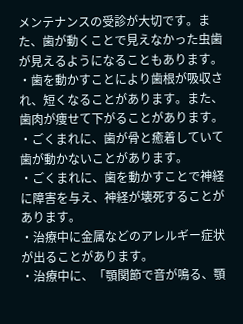メンテナンスの受診が大切です。また、歯が動くことで見えなかった虫歯が見えるようになることもあります。
・歯を動かすことにより歯根が吸収され、短くなることがあります。また、歯肉が痩せて下がることがあります。
・ごくまれに、歯が骨と癒着していて歯が動かないことがあります。
・ごくまれに、歯を動かすことで神経に障害を与え、神経が壊死することがあります。
・治療中に金属などのアレルギー症状が出ることがあります。
・治療中に、「顎関節で音が鳴る、顎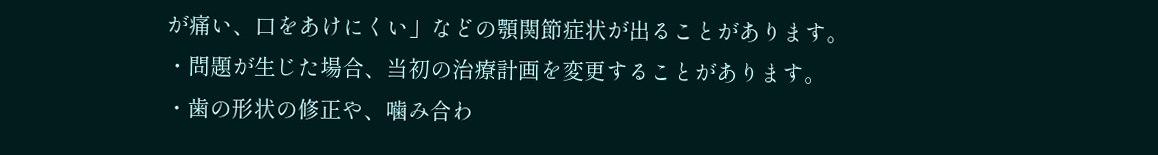が痛い、口をあけにくい」などの顎関節症状が出ることがあります。
・問題が生じた場合、当初の治療計画を変更することがあります。
・歯の形状の修正や、噛み合わ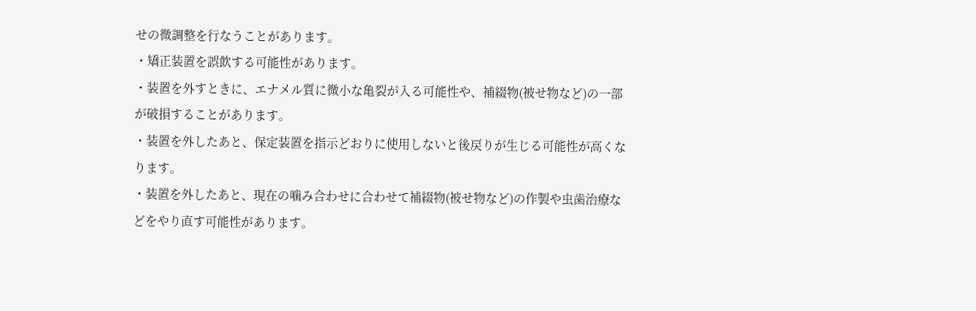せの微調整を行なうことがあります。
・矯正装置を誤飲する可能性があります。
・装置を外すときに、エナメル質に微小な亀裂が入る可能性や、補綴物(被せ物など)の一部が破損することがあります。
・装置を外したあと、保定装置を指示どおりに使用しないと後戻りが生じる可能性が高くなります。
・装置を外したあと、現在の噛み合わせに合わせて補綴物(被せ物など)の作製や虫歯治療などをやり直す可能性があります。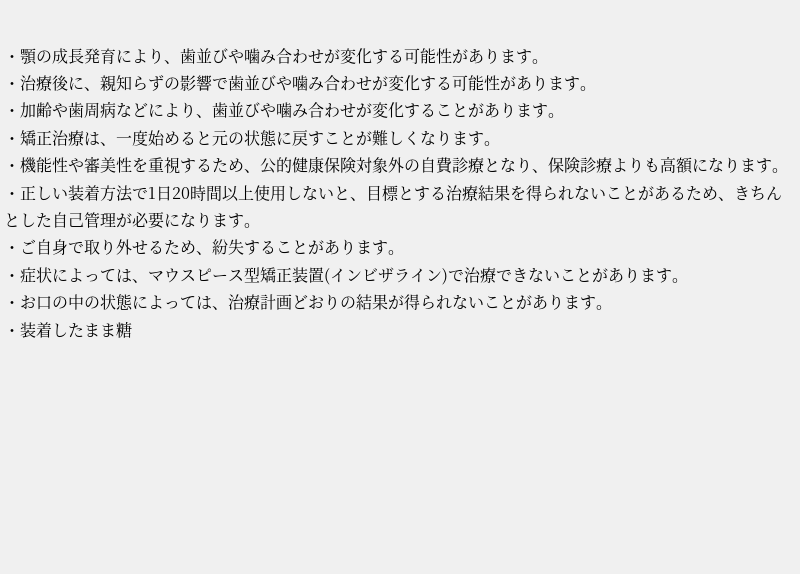・顎の成長発育により、歯並びや噛み合わせが変化する可能性があります。
・治療後に、親知らずの影響で歯並びや噛み合わせが変化する可能性があります。
・加齢や歯周病などにより、歯並びや噛み合わせが変化することがあります。
・矯正治療は、一度始めると元の状態に戻すことが難しくなります。
・機能性や審美性を重視するため、公的健康保険対象外の自費診療となり、保険診療よりも高額になります。
・正しい装着方法で1日20時間以上使用しないと、目標とする治療結果を得られないことがあるため、きちんとした自己管理が必要になります。
・ご自身で取り外せるため、紛失することがあります。
・症状によっては、マウスピース型矯正装置(インビザライン)で治療できないことがあります。
・お口の中の状態によっては、治療計画どおりの結果が得られないことがあります。
・装着したまま糖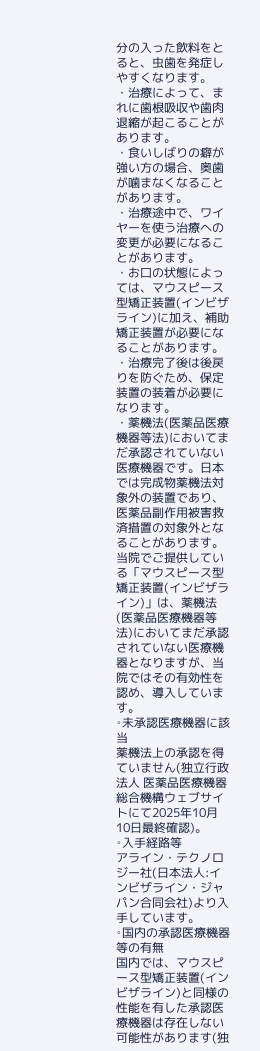分の入った飲料をとると、虫歯を発症しやすくなります。
・治療によって、まれに歯根吸収や歯肉退縮が起こることがあります。
・食いしばりの癖が強い方の場合、奥歯が噛まなくなることがあります。
・治療途中で、ワイヤーを使う治療への変更が必要になることがあります。
・お口の状態によっては、マウスピース型矯正装置(インビザライン)に加え、補助矯正装置が必要になることがあります。
・治療完了後は後戻りを防ぐため、保定装置の装着が必要になります。
・薬機法(医薬品医療機器等法)においてまだ承認されていない医療機器です。日本では完成物薬機法対象外の装置であり、医薬品副作用被害救済措置の対象外となることがあります。
当院でご提供している「マウスピース型矯正装置(インビザライン)」は、薬機法(医薬品医療機器等法)においてまだ承認されていない医療機器となりますが、当院ではその有効性を認め、導入しています。
◦未承認医療機器に該当
薬機法上の承認を得ていません(独立行政法人 医薬品医療機器総合機構ウェブサイトにて2025年10月10日最終確認)。
◦入手経路等
アライン・テクノロジー社(日本法人:インビザライン・ジャパン合同会社)より入手しています。
◦国内の承認医療機器等の有無
国内では、マウスピース型矯正装置(インビザライン)と同様の性能を有した承認医療機器は存在しない可能性があります(独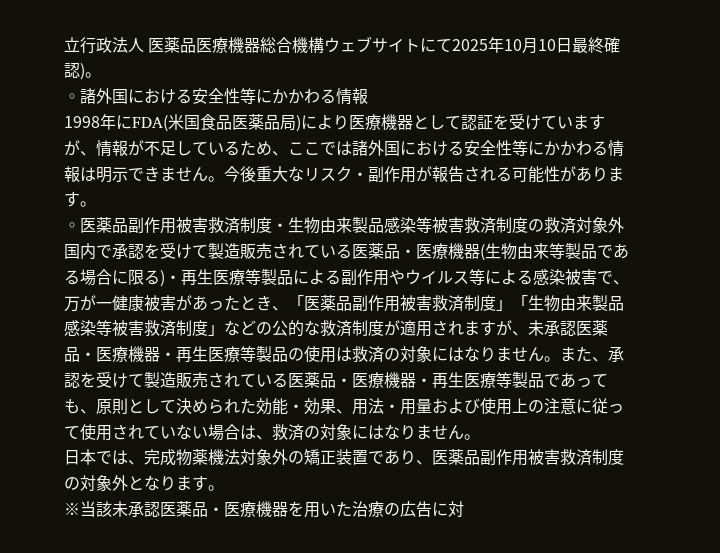立行政法人 医薬品医療機器総合機構ウェブサイトにて2025年10月10日最終確認)。
◦諸外国における安全性等にかかわる情報
1998年にFDA(米国食品医薬品局)により医療機器として認証を受けていますが、情報が不足しているため、ここでは諸外国における安全性等にかかわる情報は明示できません。今後重大なリスク・副作用が報告される可能性があります。
◦医薬品副作用被害救済制度・生物由来製品感染等被害救済制度の救済対象外
国内で承認を受けて製造販売されている医薬品・医療機器(生物由来等製品である場合に限る)・再生医療等製品による副作用やウイルス等による感染被害で、万が一健康被害があったとき、「医薬品副作用被害救済制度」「生物由来製品感染等被害救済制度」などの公的な救済制度が適用されますが、未承認医薬品・医療機器・再生医療等製品の使用は救済の対象にはなりません。また、承認を受けて製造販売されている医薬品・医療機器・再生医療等製品であっても、原則として決められた効能・効果、用法・用量および使用上の注意に従って使用されていない場合は、救済の対象にはなりません。
日本では、完成物薬機法対象外の矯正装置であり、医薬品副作用被害救済制度の対象外となります。
※当該未承認医薬品・医療機器を用いた治療の広告に対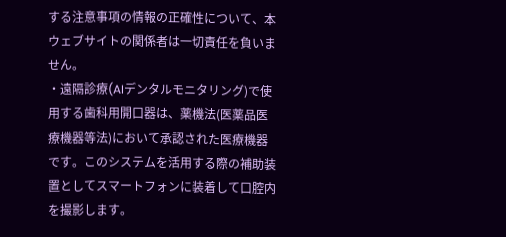する注意事項の情報の正確性について、本ウェブサイトの関係者は一切責任を負いません。
・遠隔診療(AIデンタルモニタリング)で使用する歯科用開口器は、薬機法(医薬品医療機器等法)において承認された医療機器です。このシステムを活用する際の補助装置としてスマートフォンに装着して口腔内を撮影します。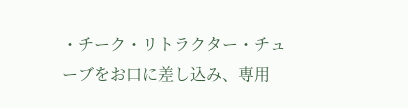・チーク・リトラクター・チューブをお口に差し込み、専用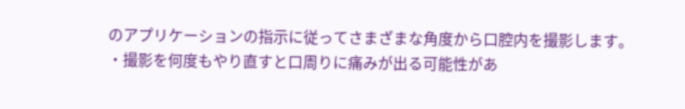のアプリケーションの指示に従ってさまざまな角度から口腔内を撮影します。
・撮影を何度もやり直すと口周りに痛みが出る可能性があ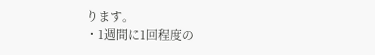ります。
・1週間に1回程度の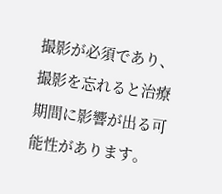撮影が必須であり、撮影を忘れると治療期間に影響が出る可能性があります。